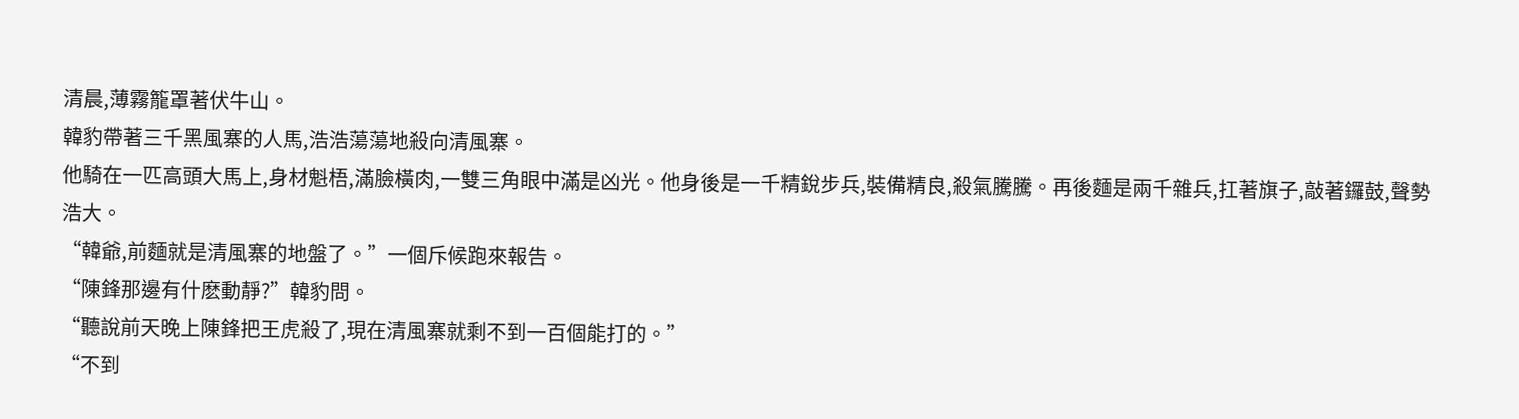清晨,薄霧籠罩著伏牛山。
韓豹帶著三千黑風寨的人馬,浩浩蕩蕩地殺向清風寨。
他騎在一匹高頭大馬上,身材魁梧,滿臉橫肉,一雙三角眼中滿是凶光。他身後是一千精銳步兵,裝備精良,殺氣騰騰。再後麵是兩千雜兵,扛著旗子,敲著鑼鼓,聲勢浩大。
“韓爺,前麵就是清風寨的地盤了。”一個斥候跑來報告。
“陳鋒那邊有什麽動靜?”韓豹問。
“聽說前天晚上陳鋒把王虎殺了,現在清風寨就剩不到一百個能打的。”
“不到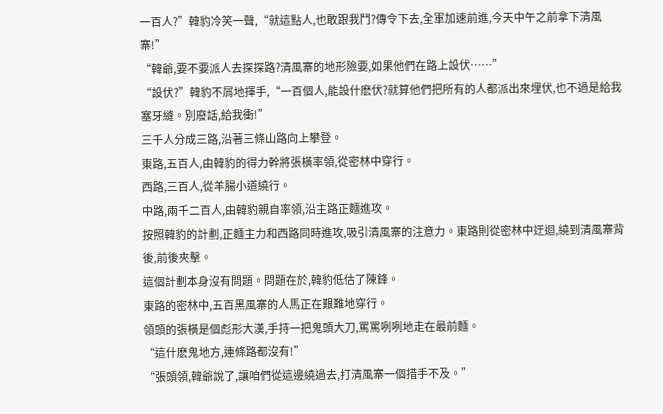一百人?”韓豹冷笑一聲,“就這點人,也敢跟我鬥?傳令下去,全軍加速前進,今天中午之前拿下清風寨!”
“韓爺,要不要派人去探探路?清風寨的地形險要,如果他們在路上設伏……”
“設伏?”韓豹不屑地揮手,“一百個人,能設什麽伏?就算他們把所有的人都派出來埋伏,也不過是給我塞牙縫。別廢話,給我衝!”
三千人分成三路,沿著三條山路向上攀登。
東路,五百人,由韓豹的得力幹將張橫率領,從密林中穿行。
西路,三百人,從羊腸小道繞行。
中路,兩千二百人,由韓豹親自率領,沿主路正麵進攻。
按照韓豹的計劃,正麵主力和西路同時進攻,吸引清風寨的注意力。東路則從密林中迂迴,繞到清風寨背後,前後夾擊。
這個計劃本身沒有問題。問題在於,韓豹低估了陳鋒。
東路的密林中,五百黑風寨的人馬正在艱難地穿行。
領頭的張橫是個彪形大漢,手持一把鬼頭大刀,罵罵咧咧地走在最前麵。
“這什麽鬼地方,連條路都沒有!”
“張頭領,韓爺說了,讓咱們從這邊繞過去,打清風寨一個措手不及。”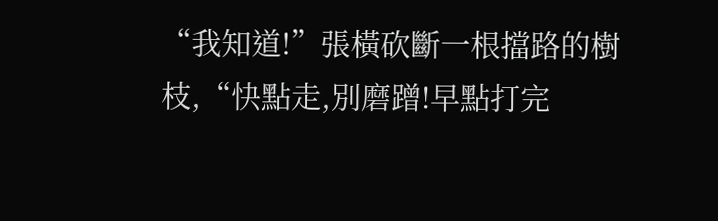“我知道!”張橫砍斷一根擋路的樹枝,“快點走,別磨蹭!早點打完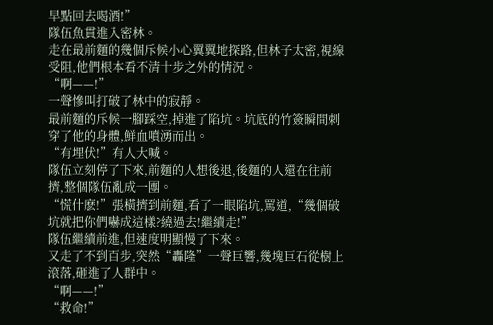早點回去喝酒!”
隊伍魚貫進入密林。
走在最前麵的幾個斥候小心翼翼地探路,但林子太密,視線受阻,他們根本看不清十步之外的情況。
“啊——!”
一聲慘叫打破了林中的寂靜。
最前麵的斥候一腳踩空,掉進了陷坑。坑底的竹簽瞬間刺穿了他的身體,鮮血噴湧而出。
“有埋伏!”有人大喊。
隊伍立刻停了下來,前麵的人想後退,後麵的人還在往前擠,整個隊伍亂成一團。
“慌什麽!”張橫擠到前麵,看了一眼陷坑,罵道,“幾個破坑就把你們嚇成這樣?繞過去!繼續走!”
隊伍繼續前進,但速度明顯慢了下來。
又走了不到百步,突然“轟隆”一聲巨響,幾塊巨石從樹上滾落,砸進了人群中。
“啊——!”
“救命!”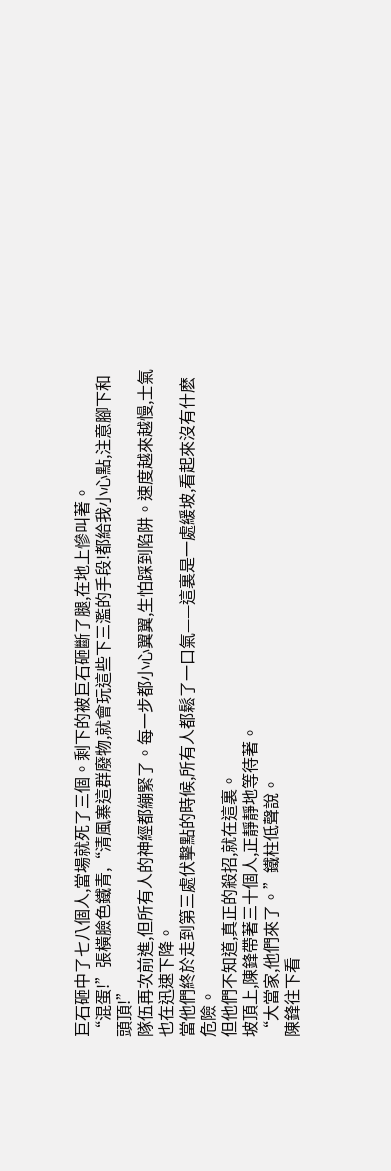巨石砸中了七八個人,當場就死了三個。剩下的被巨石砸斷了腿,在地上慘叫著。
“混蛋!”張橫臉色鐵青,“清風寨這群廢物,就會玩這些下三濫的手段!都給我小心點,注意腳下和頭頂!”
隊伍再次前進,但所有人的神經都繃緊了。每一步都小心翼翼,生怕踩到陷阱。速度越來越慢,士氣也在迅速下降。
當他們終於走到第三處伏擊點的時候,所有人都鬆了一口氣——這裏是一處緩坡,看起來沒有什麽危險。
但他們不知道,真正的殺招,就在這裏。
坡頂上,陳鋒帶著三十個人,正靜靜地等待著。
“大當家,他們來了。”鐵柱低聲說。
陳鋒往下看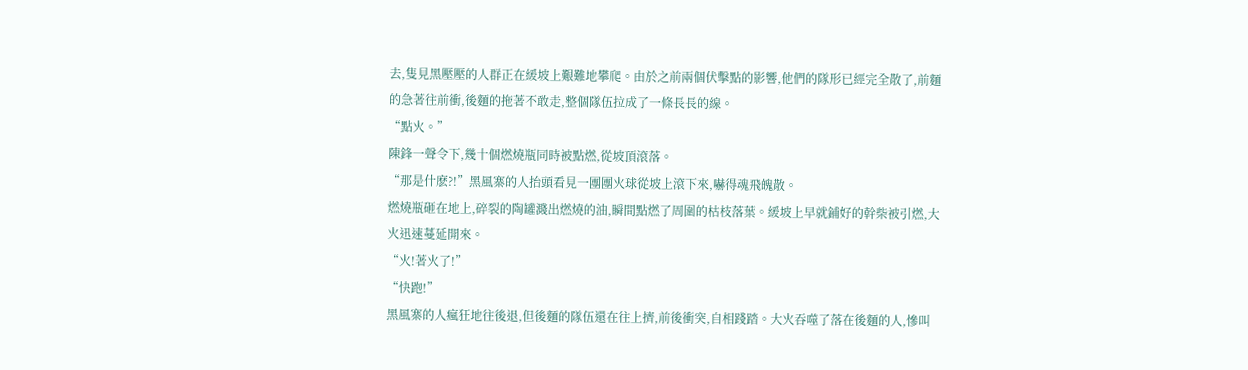去,隻見黑壓壓的人群正在緩坡上艱難地攀爬。由於之前兩個伏擊點的影響,他們的隊形已經完全散了,前麵的急著往前衝,後麵的拖著不敢走,整個隊伍拉成了一條長長的線。
“點火。”
陳鋒一聲令下,幾十個燃燒瓶同時被點燃,從坡頂滾落。
“那是什麽?!”黑風寨的人抬頭看見一團團火球從坡上滾下來,嚇得魂飛魄散。
燃燒瓶砸在地上,碎裂的陶罐濺出燃燒的油,瞬間點燃了周圍的枯枝落葉。緩坡上早就鋪好的幹柴被引燃,大火迅速蔓延開來。
“火!著火了!”
“快跑!”
黑風寨的人瘋狂地往後退,但後麵的隊伍還在往上擠,前後衝突,自相踐踏。大火吞噬了落在後麵的人,慘叫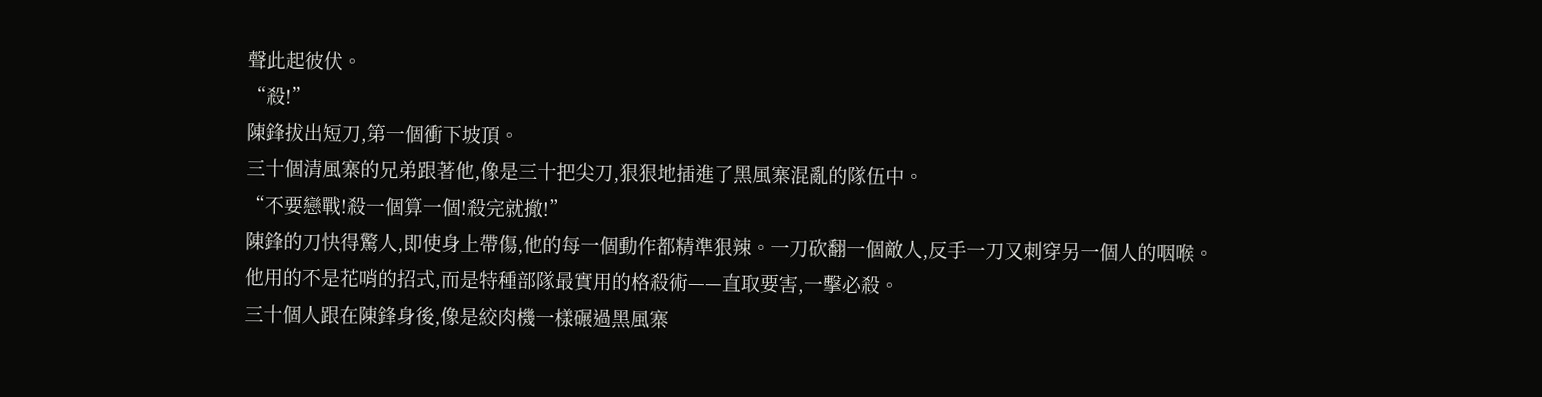聲此起彼伏。
“殺!”
陳鋒拔出短刀,第一個衝下坡頂。
三十個清風寨的兄弟跟著他,像是三十把尖刀,狠狠地插進了黑風寨混亂的隊伍中。
“不要戀戰!殺一個算一個!殺完就撤!”
陳鋒的刀快得驚人,即使身上帶傷,他的每一個動作都精準狠辣。一刀砍翻一個敵人,反手一刀又刺穿另一個人的咽喉。
他用的不是花哨的招式,而是特種部隊最實用的格殺術——直取要害,一擊必殺。
三十個人跟在陳鋒身後,像是絞肉機一樣碾過黑風寨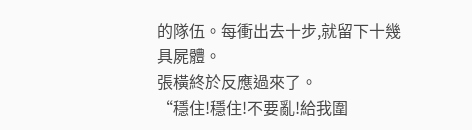的隊伍。每衝出去十步,就留下十幾具屍體。
張橫終於反應過來了。
“穩住!穩住!不要亂!給我圍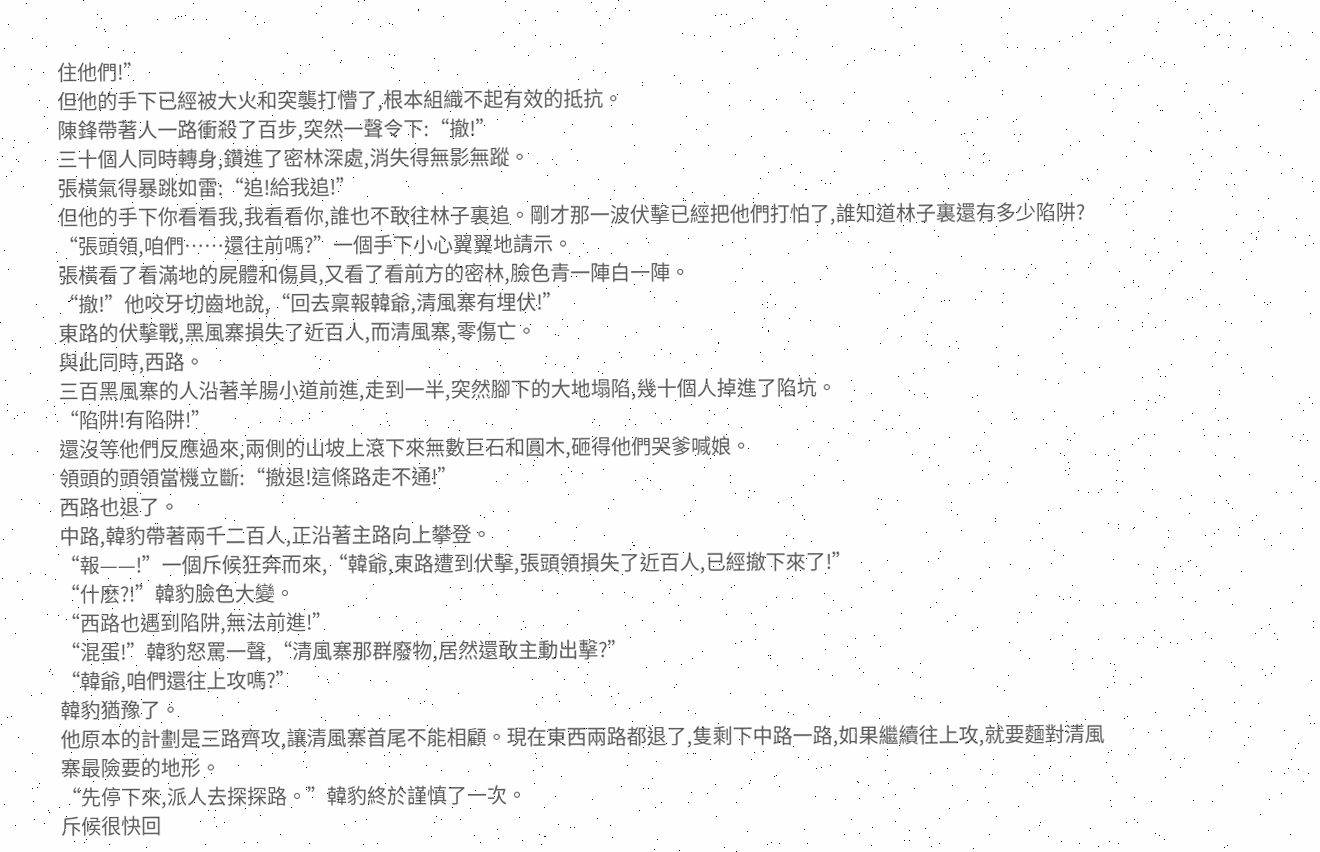住他們!”
但他的手下已經被大火和突襲打懵了,根本組織不起有效的抵抗。
陳鋒帶著人一路衝殺了百步,突然一聲令下:“撤!”
三十個人同時轉身,鑽進了密林深處,消失得無影無蹤。
張橫氣得暴跳如雷:“追!給我追!”
但他的手下你看看我,我看看你,誰也不敢往林子裏追。剛才那一波伏擊已經把他們打怕了,誰知道林子裏還有多少陷阱?
“張頭領,咱們……還往前嗎?”一個手下小心翼翼地請示。
張橫看了看滿地的屍體和傷員,又看了看前方的密林,臉色青一陣白一陣。
“撤!”他咬牙切齒地說,“回去稟報韓爺,清風寨有埋伏!”
東路的伏擊戰,黑風寨損失了近百人,而清風寨,零傷亡。
與此同時,西路。
三百黑風寨的人沿著羊腸小道前進,走到一半,突然腳下的大地塌陷,幾十個人掉進了陷坑。
“陷阱!有陷阱!”
還沒等他們反應過來,兩側的山坡上滾下來無數巨石和圓木,砸得他們哭爹喊娘。
領頭的頭領當機立斷:“撤退!這條路走不通!”
西路也退了。
中路,韓豹帶著兩千二百人,正沿著主路向上攀登。
“報——!”一個斥候狂奔而來,“韓爺,東路遭到伏擊,張頭領損失了近百人,已經撤下來了!”
“什麽?!”韓豹臉色大變。
“西路也遇到陷阱,無法前進!”
“混蛋!”韓豹怒罵一聲,“清風寨那群廢物,居然還敢主動出擊?”
“韓爺,咱們還往上攻嗎?”
韓豹猶豫了。
他原本的計劃是三路齊攻,讓清風寨首尾不能相顧。現在東西兩路都退了,隻剩下中路一路,如果繼續往上攻,就要麵對清風寨最險要的地形。
“先停下來,派人去探探路。”韓豹終於謹慎了一次。
斥候很快回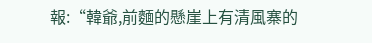報:“韓爺,前麵的懸崖上有清風寨的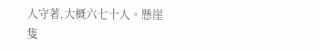人守著,大概六七十人。懸崖隻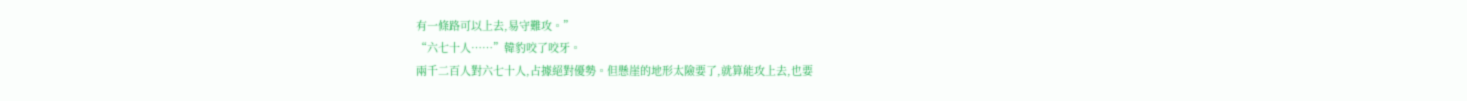有一條路可以上去,易守難攻。”
“六七十人……”韓豹咬了咬牙。
兩千二百人對六七十人,占據絕對優勢。但懸崖的地形太險要了,就算能攻上去,也要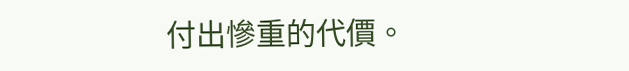付出慘重的代價。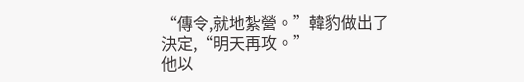“傳令,就地紮營。”韓豹做出了決定,“明天再攻。”
他以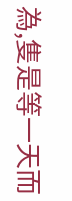為,隻是等一天而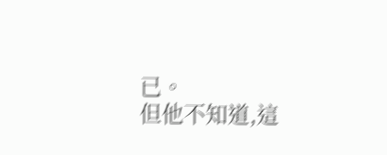已。
但他不知道,這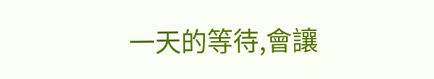一天的等待,會讓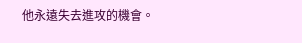他永遠失去進攻的機會。